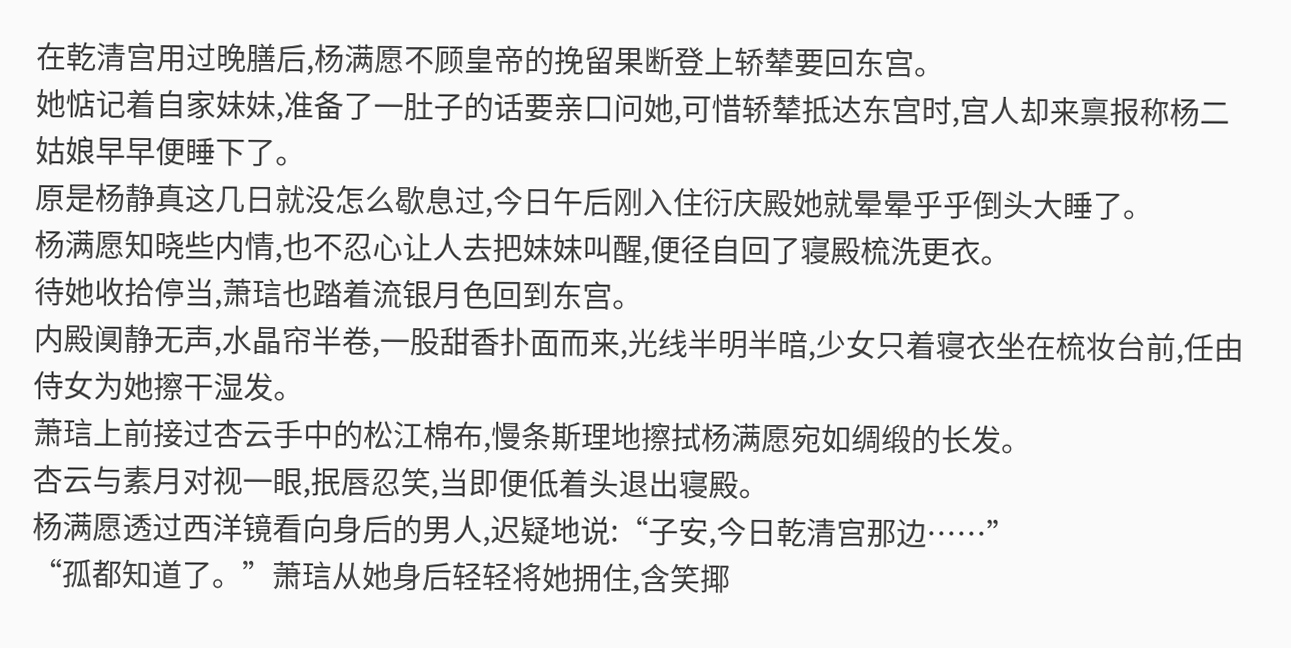在乾清宫用过晚膳后,杨满愿不顾皇帝的挽留果断登上轿辇要回东宫。
她惦记着自家妹妹,准备了一肚子的话要亲口问她,可惜轿辇抵达东宫时,宫人却来禀报称杨二姑娘早早便睡下了。
原是杨静真这几日就没怎么歇息过,今日午后刚入住衍庆殿她就晕晕乎乎倒头大睡了。
杨满愿知晓些内情,也不忍心让人去把妹妹叫醒,便径自回了寝殿梳洗更衣。
待她收拾停当,萧琂也踏着流银月色回到东宫。
内殿阒静无声,水晶帘半卷,一股甜香扑面而来,光线半明半暗,少女只着寝衣坐在梳妆台前,任由侍女为她擦干湿发。
萧琂上前接过杏云手中的松江棉布,慢条斯理地擦拭杨满愿宛如绸缎的长发。
杏云与素月对视一眼,抿唇忍笑,当即便低着头退出寝殿。
杨满愿透过西洋镜看向身后的男人,迟疑地说:“子安,今日乾清宫那边……”
“孤都知道了。”萧琂从她身后轻轻将她拥住,含笑揶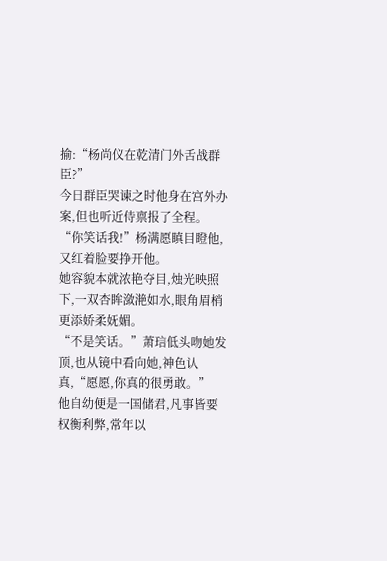揄:“杨尚仪在乾清门外舌战群臣?”
今日群臣哭谏之时他身在宫外办案,但也听近侍禀报了全程。
“你笑话我!”杨满愿瞋目瞪他,又红着脸要挣开他。
她容貌本就浓艳夺目,烛光映照下,一双杏眸潋滟如水,眼角眉梢更添娇柔妩媚。
“不是笑话。”萧琂低头吻她发顶,也从镜中看向她,神色认真,“愿愿,你真的很勇敢。”
他自幼便是一国储君,凡事皆要权衡利弊,常年以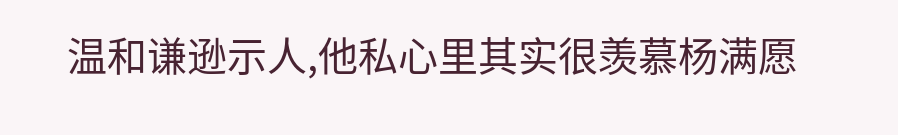温和谦逊示人,他私心里其实很羡慕杨满愿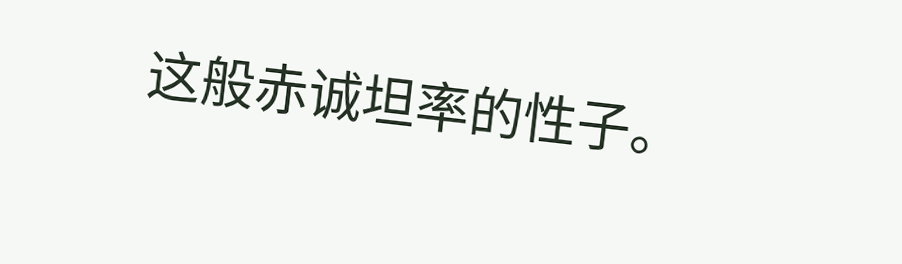这般赤诚坦率的性子。